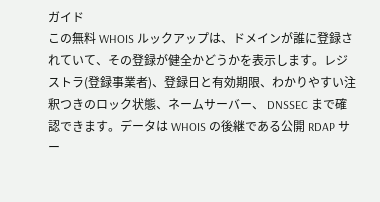ガイド
この無料 WHOIS ルックアップは、ドメインが誰に登録されていて、その登録が健全かどうかを表示します。レジストラ(登録事業者)、登録日と有効期限、わかりやすい注釈つきのロック状態、ネームサーバー、 DNSSEC まで確認できます。データは WHOIS の後継である公開 RDAP サー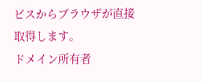ビスからブラウザが直接取得します。
ドメイン所有者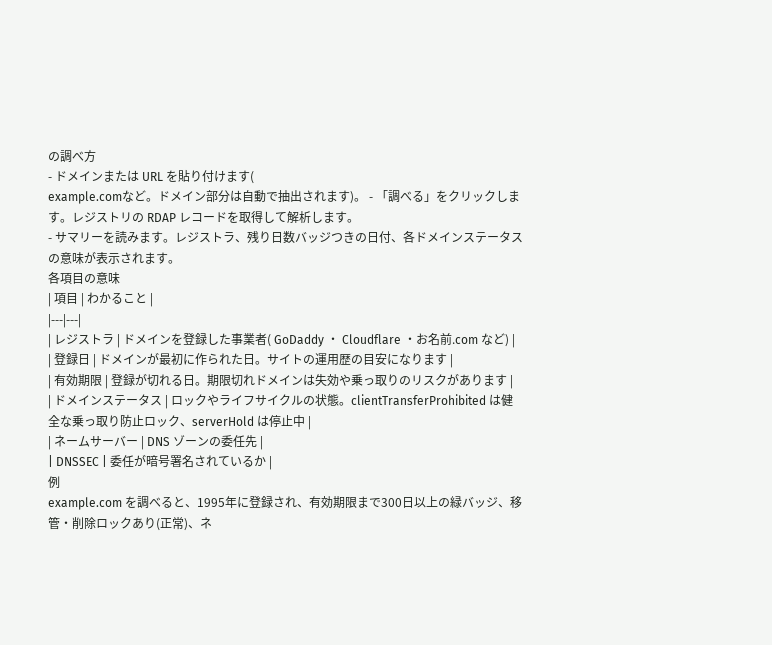の調べ方
- ドメインまたは URL を貼り付けます(
example.comなど。ドメイン部分は自動で抽出されます)。 - 「調べる」をクリックします。レジストリの RDAP レコードを取得して解析します。
- サマリーを読みます。レジストラ、残り日数バッジつきの日付、各ドメインステータスの意味が表示されます。
各項目の意味
| 項目 | わかること |
|---|---|
| レジストラ | ドメインを登録した事業者( GoDaddy ・ Cloudflare ・お名前.com など) |
| 登録日 | ドメインが最初に作られた日。サイトの運用歴の目安になります |
| 有効期限 | 登録が切れる日。期限切れドメインは失効や乗っ取りのリスクがあります |
| ドメインステータス | ロックやライフサイクルの状態。clientTransferProhibited は健全な乗っ取り防止ロック、serverHold は停止中 |
| ネームサーバー | DNS ゾーンの委任先 |
| DNSSEC | 委任が暗号署名されているか |
例
example.com を調べると、1995年に登録され、有効期限まで300日以上の緑バッジ、移管・削除ロックあり(正常)、ネ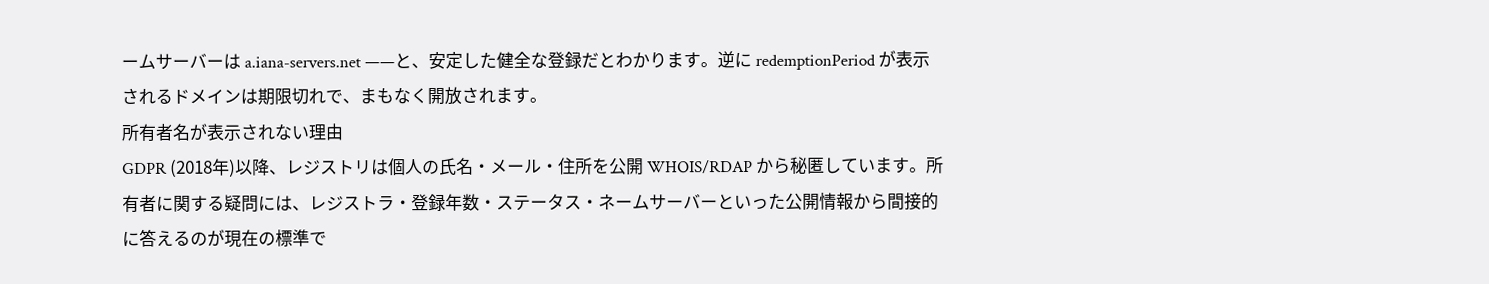ームサーバーは a.iana-servers.net ——と、安定した健全な登録だとわかります。逆に redemptionPeriod が表示されるドメインは期限切れで、まもなく開放されます。
所有者名が表示されない理由
GDPR (2018年)以降、レジストリは個人の氏名・メール・住所を公開 WHOIS/RDAP から秘匿しています。所有者に関する疑問には、レジストラ・登録年数・ステータス・ネームサーバーといった公開情報から間接的に答えるのが現在の標準で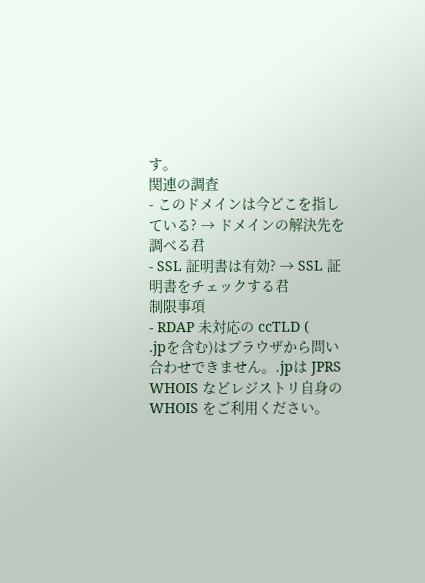す。
関連の調査
- このドメインは今どこを指している? → ドメインの解決先を調べる君
- SSL 証明書は有効? → SSL 証明書をチェックする君
制限事項
- RDAP 未対応の ccTLD (
.jpを含む)はブラウザから問い合わせできません。.jpは JPRS WHOIS などレジストリ自身の WHOIS をご利用ください。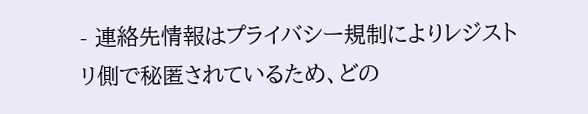- 連絡先情報はプライバシー規制によりレジストリ側で秘匿されているため、どの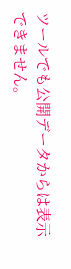ツールでも公開データからは表示できません。